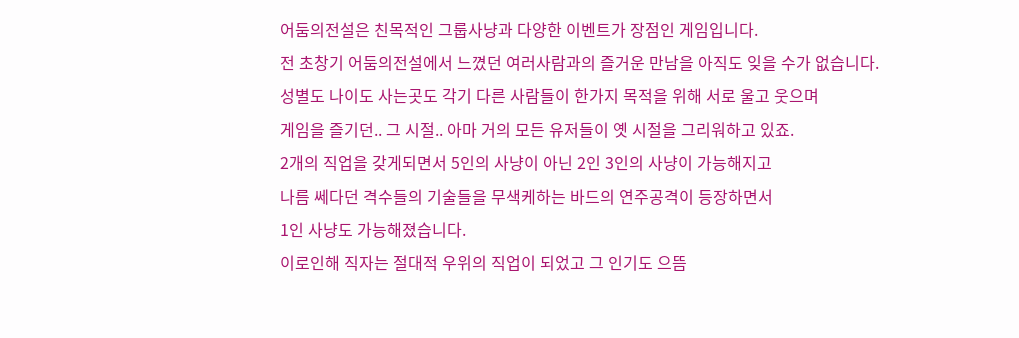어둠의전설은 친목적인 그룹사냥과 다양한 이벤트가 장점인 게임입니다.
전 초창기 어둠의전설에서 느꼈던 여러사람과의 즐거운 만남을 아직도 잊을 수가 없습니다.
성별도 나이도 사는곳도 각기 다른 사람들이 한가지 목적을 위해 서로 울고 웃으며
게임을 즐기던.. 그 시절.. 아마 거의 모든 유저들이 옛 시절을 그리워하고 있죠.
2개의 직업을 갖게되면서 5인의 사냥이 아닌 2인 3인의 사냥이 가능해지고
나름 쎄다던 격수들의 기술들을 무색케하는 바드의 연주공격이 등장하면서
1인 사냥도 가능해졌습니다.
이로인해 직자는 절대적 우위의 직업이 되었고 그 인기도 으뜸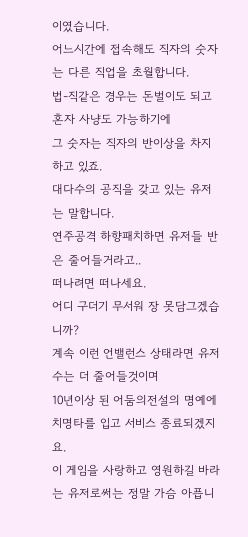이였습니다.
어느시간에 접속해도 직자의 숫자는 다른 직업을 초월합니다.
법-직같은 경우는 돈벌이도 되고 혼자 사냥도 가능하기에
그 숫자는 직자의 반이상을 차지하고 있죠.
대다수의 공직을 갖고 있는 유저는 말합니다.
연주공격 하향패치하면 유저들 반은 줄어들거라고..
떠나려면 떠나세요.
어디 구더기 무서워 장 못담그겠습니까?
계속 이런 언밸런스 상태라면 유저수는 더 줄어들것이며
10년이상 된 어둠의전설의 명예에 치명타를 입고 서비스 종료되겠지요.
이 게임을 사랑하고 영원하길 바라는 유저로써는 정말 가슴 아픕니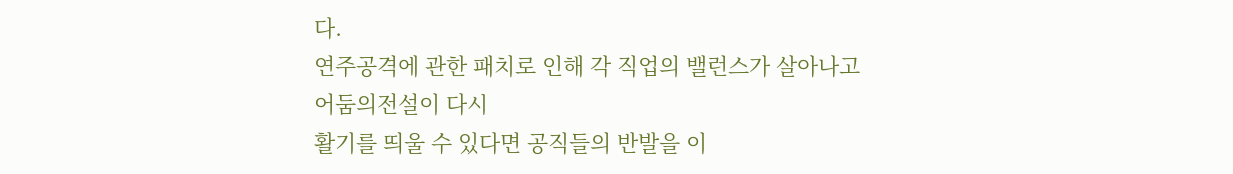다.
연주공격에 관한 패치로 인해 각 직업의 밸런스가 살아나고 어둠의전설이 다시
활기를 띄울 수 있다면 공직들의 반발을 이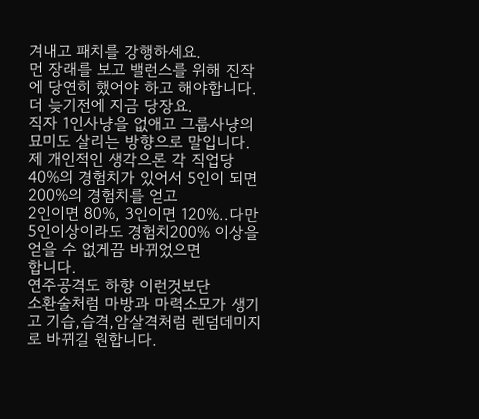겨내고 패치를 강행하세요.
먼 장래를 보고 밸런스를 위해 진작에 당연히 했어야 하고 해야합니다.
더 늦기전에 지금 당장요.
직자 1인사냥을 없애고 그룹사냥의 묘미도 살리는 방향으로 말입니다.
제 개인적인 생각으론 각 직업당 40%의 경험치가 있어서 5인이 되면 200%의 경험치를 얻고
2인이면 80%, 3인이면 120%..다만 5인이상이라도 경험치200% 이상을 얻을 수 없게끔 바뀌었으면
합니다.
연주공격도 하향 이런것보단
소환술처럼 마방과 마력소모가 생기고 기습,습격,암살격처럼 렌덤데미지로 바뀌길 원합니다.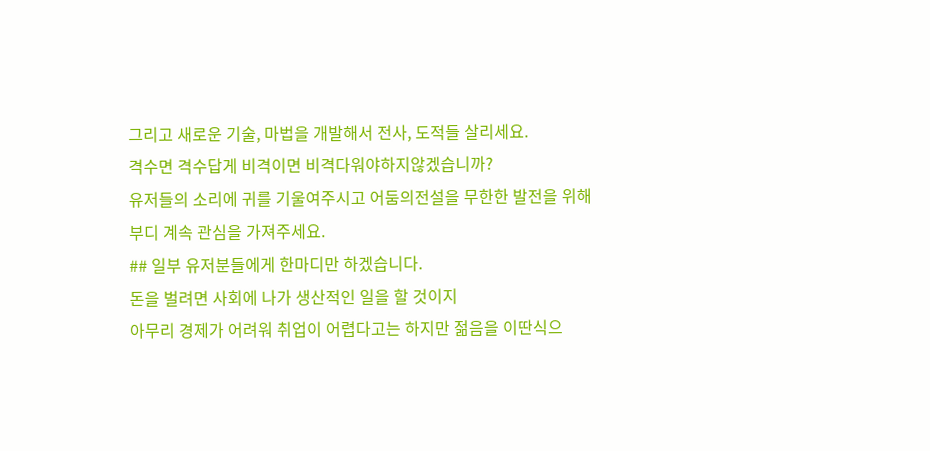그리고 새로운 기술, 마법을 개발해서 전사, 도적들 살리세요.
격수면 격수답게 비격이면 비격다워야하지않겠습니까?
유저들의 소리에 귀를 기울여주시고 어둠의전설을 무한한 발전을 위해
부디 계속 관심을 가져주세요.
## 일부 유저분들에게 한마디만 하겠습니다.
돈을 벌려면 사회에 나가 생산적인 일을 할 것이지
아무리 경제가 어려워 취업이 어렵다고는 하지만 젊음을 이딴식으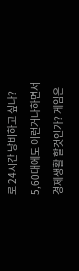로 24시간 낭비하고 싶나?
5,60대에도 이런거나하면서 경제생활 할것인가? 게임은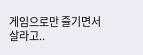게임으로만 즐기면서 살라고..